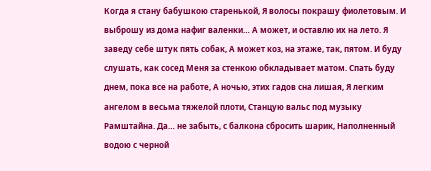Когда я стану бабушкою старенькой, Я волосы покрашу фиолетовым. И выброшу из дома нафиг валенки… А может, и оставлю их на лето. Я заведу себе штук пять собак, А может коз, на этаже, так, пятом. И буду слушать, как сосед Меня за стенкою обкладывает матом. Спать буду днем, пока все на работе, А ночью, этих гадов сна лишая, Я легким ангелом в весьма тяжелой плоти, Станцую вальс под музыку Рамштайна. Да… не забыть, с балкона сбросить шарик, Наполненный водою с черной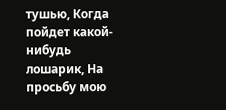тушью, Когда пойдет какой-нибудь лошарик, На просьбу мою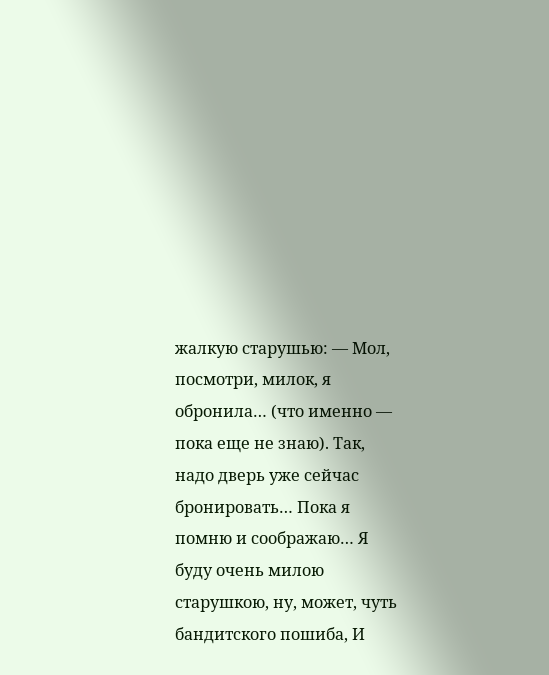жалкую старушью: — Мол, посмотри, милок, я обронила… (что именно — пока еще не знаю). Так, надо дверь уже сейчас бронировать… Пока я помню и соображаю… Я буду очень милою старушкою, ну, может, чуть бандитского пошиба, И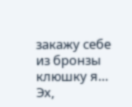закажу себе из бронзы клюшку я… Эх,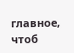главное, чтоб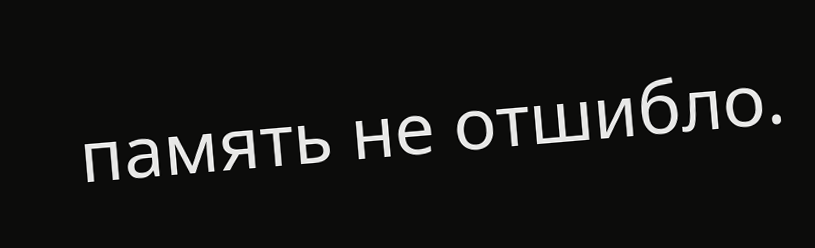память не отшибло.